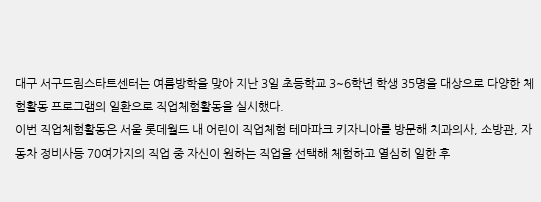대구 서구드림스타트센터는 여름방학을 맞아 지난 3일 초등학교 3~6학년 학생 35명을 대상으로 다양한 체험활동 프로그램의 일환으로 직업체험활동을 실시했다.
이번 직업체험활동은 서울 롯데월드 내 어린이 직업체험 테마파크 키자니아를 방문해 치과의사, 소방관, 자동차 정비사등 70여가지의 직업 중 자신이 원하는 직업을 선택해 체험하고 열심히 일한 후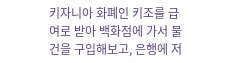키자니아 화폐인 키조를 급여로 받아 백화점에 가서 물건을 구입해보고, 은행에 저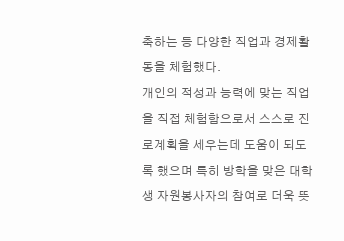축하는 등 다양한 직업과 경제활동을 체험했다.
개인의 적성과 능력에 맞는 직업을 직접 체험함으로서 스스로 진로계획을 세우는데 도움이 되도록 했으며 특히 방학을 맞은 대학생 자원봉사자의 참여로 더욱 뜻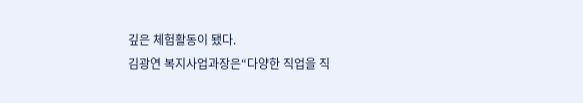깊은 체험활동이 됐다.
김광연 복지사업과장은“다양한 직업을 직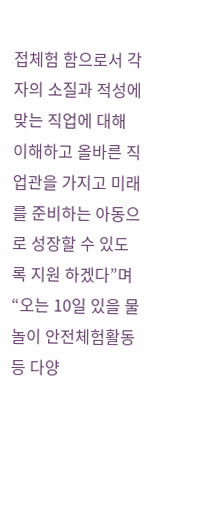접체험 함으로서 각자의 소질과 적성에 맞는 직업에 대해 이해하고 올바른 직업관을 가지고 미래를 준비하는 아동으로 성장할 수 있도록 지원 하겠다”며“오는 10일 있을 물놀이 안전체험활동 등 다양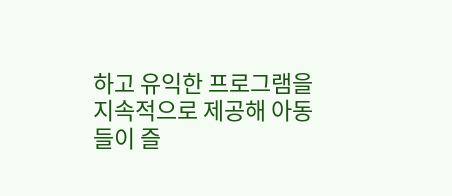하고 유익한 프로그램을 지속적으로 제공해 아동들이 즐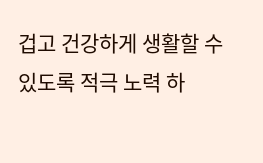겁고 건강하게 생활할 수 있도록 적극 노력 하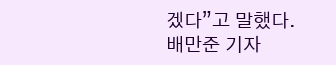겠다”고 말했다.
배만준 기자